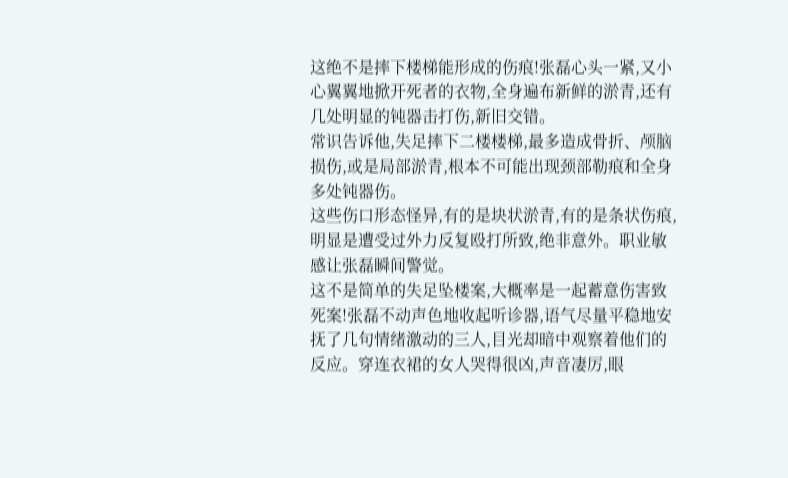这绝不是摔下楼梯能形成的伤痕!张磊心头一紧,又小心翼翼地掀开死者的衣物,全身遍布新鲜的淤青,还有几处明显的钝器击打伤,新旧交错。
常识告诉他,失足摔下二楼楼梯,最多造成骨折、颅脑损伤,或是局部淤青,根本不可能出现颈部勒痕和全身多处钝器伤。
这些伤口形态怪异,有的是块状淤青,有的是条状伤痕,明显是遭受过外力反复殴打所致,绝非意外。职业敏感让张磊瞬间警觉。
这不是简单的失足坠楼案,大概率是一起蓄意伤害致死案!张磊不动声色地收起听诊器,语气尽量平稳地安抚了几句情绪激动的三人,目光却暗中观察着他们的反应。穿连衣裙的女人哭得很凶,声音凄厉,眼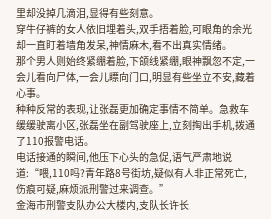里却没掉几滴泪,显得有些刻意。
穿牛仔裤的女人依旧埋着头,双手捂着脸,可眼角的余光却一直盯着墙角发呆,神情麻木,看不出真实情绪。
那个男人则始终紧绷着脸,下颌线紧绷,眼神飘忽不定,一会儿看向尸体,一会儿瞟向门口,明显有些坐立不安,藏着心事。
种种反常的表现,让张磊更加确定事情不简单。急救车缓缓驶离小区,张磊坐在副驾驶座上,立刻掏出手机,拨通了110报警电话。
电话接通的瞬间,他压下心头的急促,语气严肃地说道:“喂,110吗?青年路8号街坊,疑似有人非正常死亡,伤痕可疑,麻烦派刑警过来调查。”
金海市刑警支队办公大楼内,支队长许长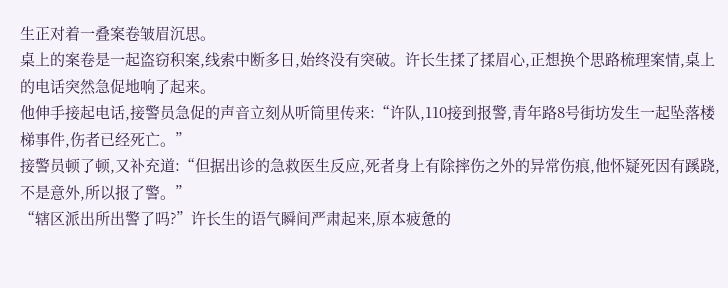生正对着一叠案卷皱眉沉思。
桌上的案卷是一起盗窃积案,线索中断多日,始终没有突破。许长生揉了揉眉心,正想换个思路梳理案情,桌上的电话突然急促地响了起来。
他伸手接起电话,接警员急促的声音立刻从听筒里传来:“许队,110接到报警,青年路8号街坊发生一起坠落楼梯事件,伤者已经死亡。”
接警员顿了顿,又补充道:“但据出诊的急救医生反应,死者身上有除摔伤之外的异常伤痕,他怀疑死因有蹊跷,不是意外,所以报了警。”
“辖区派出所出警了吗?”许长生的语气瞬间严肃起来,原本疲惫的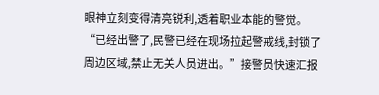眼神立刻变得清亮锐利,透着职业本能的警觉。
“已经出警了,民警已经在现场拉起警戒线,封锁了周边区域,禁止无关人员进出。”接警员快速汇报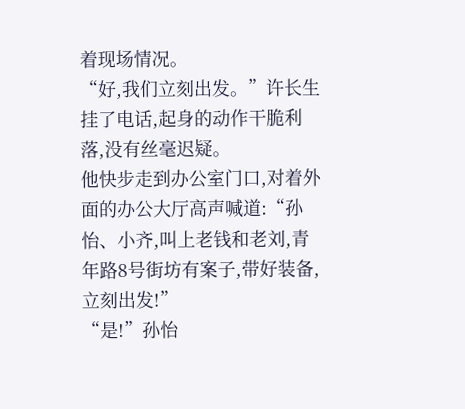着现场情况。
“好,我们立刻出发。”许长生挂了电话,起身的动作干脆利落,没有丝毫迟疑。
他快步走到办公室门口,对着外面的办公大厅高声喊道:“孙怡、小齐,叫上老钱和老刘,青年路8号街坊有案子,带好装备,立刻出发!”
“是!”孙怡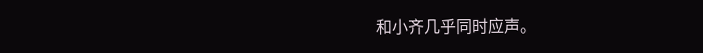和小齐几乎同时应声。